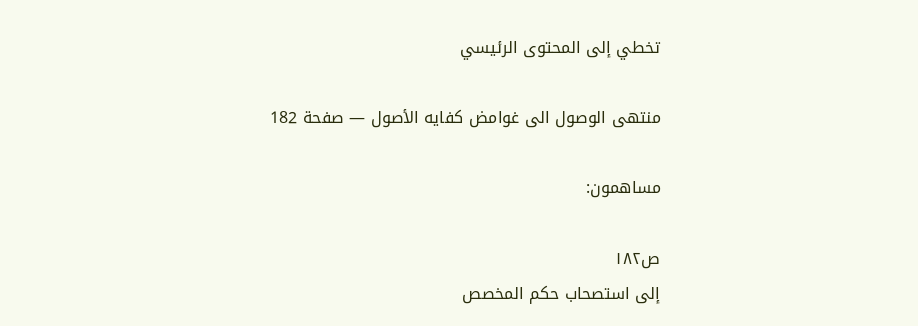تخطي إلى المحتوى الرئيسي

منتهى الوصول الى غوامض كفايه الأصول — صفحة 182

مساهمون:

ص١٨٢
إلى استصحاب حكم المخصص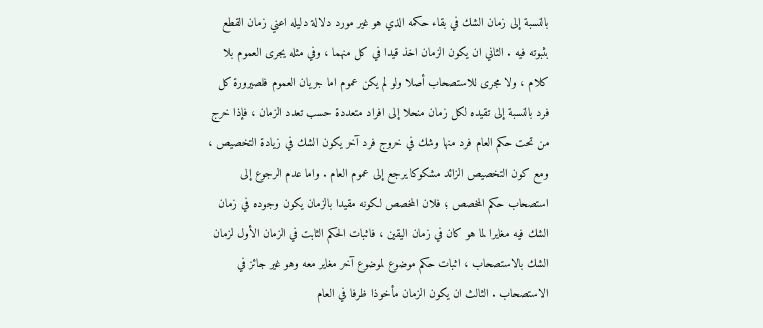بالنسبة إلى زمان الشك في بقاء حكمه الذي هو غير مورد دلالة دليله اعني زمان القطع بثبوته فيه . الثاني ان يكون الزمان اخذ قيدا في كل منهما ، وفي مثله يجرى العموم بلا كلام ، ولا مجرى للاستصحاب أصلا ولو لم يكن عموم اما جريان العموم فلصيرورة كل فرد بالنسبة إلى تقيده لكل زمان منحلا إلى افراد متعددة حسب تعدد الزمان ، فإذا خرج من تحت حكم العام فرد منها وشك في خروج فرد آخر يكون الشك في زيادة التخصيص ، ومع كون التخصيص الزائد مشكوكا يرجع إلى عموم العام . واما عدم الرجوع إلى استصحاب حكم المخصص ؛ فلان المخصص لكونه مقيدا بالزمان يكون وجوده في زمان الشك فيه مغايرا لما هو كان في زمان اليقين ، فاثبات الحكم الثابت في الزمان الأول لزمان الشك بالاستصحاب ، اثبات حكم موضوع لموضوع آخر مغاير معه وهو غير جائز في الاستصحاب . الثالث ان يكون الزمان مأخوذا ظرفا في العام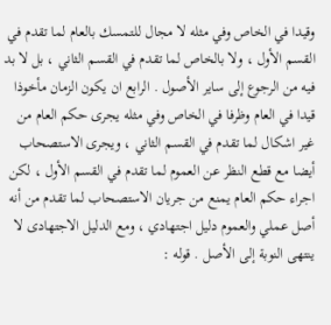وقيدا في الخاص وفي مثله لا مجال للتمسك بالعام لما تقدم في القسم الأول ، ولا بالخاص لما تقدم في القسم الثاني ، بل لا بد فيه من الرجوع إلى ساير الأصول . الرابع ان يكون الزمان مأخوذا قيدا في العام وظرفا في الخاص وفي مثله يجرى حكم العام من غير اشكال لما تقدم في القسم الثاني ، ويجرى الاستصحاب أيضا مع قطع النظر عن العموم لما تقدم في القسم الأول ، لكن اجراء حكم العام يمنع من جريان الاستصحاب لما تقدم من أنه أصل عملي والعموم دليل اجتهادي ، ومع الدليل الاجتهادى لا ينتهى النوبة إلى الأصل . قوله :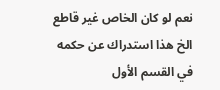نعم لو كان الخاص غير قاطع الخ هذا استدراك عن حكمه في القسم الأول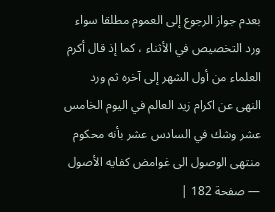بعدم جواز الرجوع إلى العموم مطلقا سواء ورد التخصيص في الأثناء ، كما إذ قال أكرم العلماء من أول الشهر إلى آخره ثم ورد النهى عن اكرام زيد العالم في اليوم الخامس عشر وشك في السادس عشر بأنه محكوم
منتهى الوصول الى غوامض كفايه الأصول — صفحة 182 |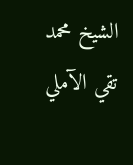الشيخ محمد تقي الآملي